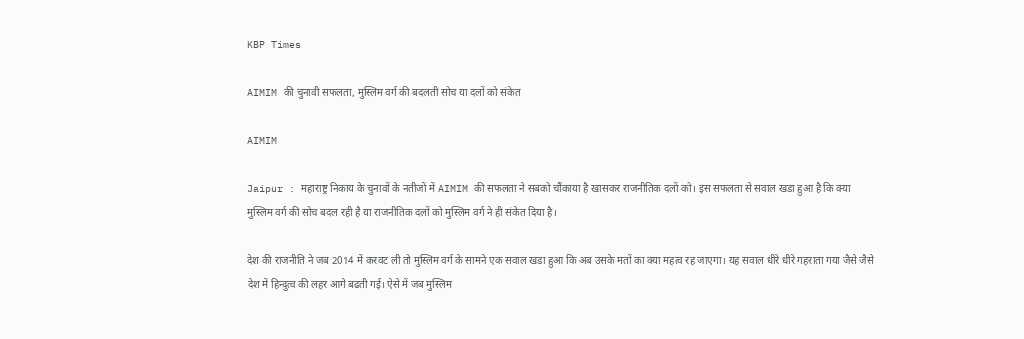KBP Times

AIMIM की चुनावी सफलता, मुस्लिम वर्ग की बदलती सोच या दलों को संकेत

AIMIM

Jaipur : महाराष्ट्र निकाय के चुनावों के नतीजों में AIMIM की सफलता ने सबको चौंकाया है खासकर राजनीतिक दलों को। इस सफलता से सवाल खडा हुआ है कि क्या मुस्लिम वर्ग की सोच बदल रही है या राजनीतिक दलों को मुस्लिम वर्ग ने ही संकेत दिया है।

देश की राजनीति ने जब 2014 में करवट ली तो मुस्लिम वर्ग के सामने एक सवाल खडा हुआ कि अब उसके मतों का क्या महत्व रह जाएगा। यह सवाल धीरे धीरे गहराता गया जैसे जैसे देश में हिन्दुत्व की लहर आगे बढती गई। ऐसे में जब मुस्लिम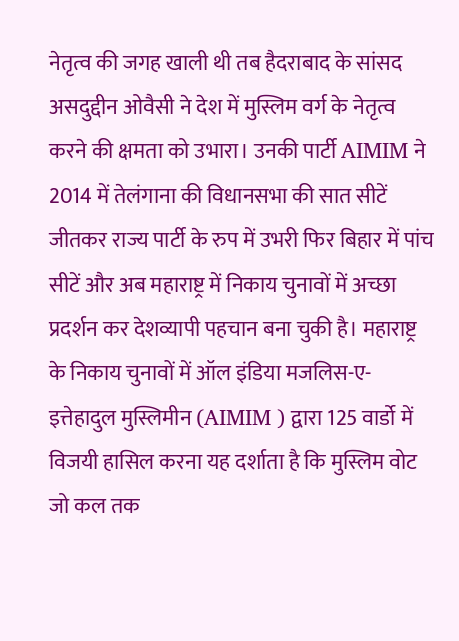नेतृत्व की जगह खाली थी तब हैदराबाद के सांसद असदुद्दीन ओवैसी ने देश में मुस्लिम वर्ग के नेतृत्व करने की क्षमता को उभारा। उनकी पार्टी AIMIM ने 2014 में तेलंगाना की विधानसभा की सात सीटें जीतकर राज्य पार्टी के रुप में उभरी फिर बिहार में पांच सीटें और अब महाराष्ट्र में निकाय चुनावों में अच्छा प्रदर्शन कर देशव्यापी पहचान बना चुकी है। महाराष्ट्र के निकाय चुनावों में ऑल इंडिया मजलिस-ए-इत्तेहादुल मुस्लिमीन (AIMIM ) द्वारा 125 वार्डो में विजयी हासिल करना यह दर्शाता है कि मुस्लिम वोट जो कल तक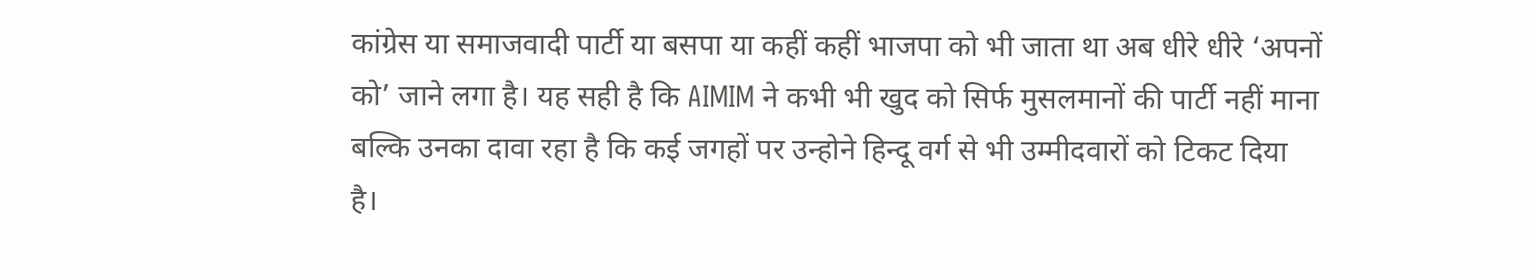कांग्रेस या समाजवादी पार्टी या बसपा या कहीं कहीं भाजपा को भी जाता था अब धीरे धीरे ‘अपनों को’ जाने लगा है। यह सही है कि AIMIM ने कभी भी खुद को सिर्फ मुसलमानों की पार्टी नहीं माना बल्कि उनका दावा रहा है कि कई जगहों पर उन्होने हिन्दू वर्ग से भी उम्मीदवारों को टिकट दिया है।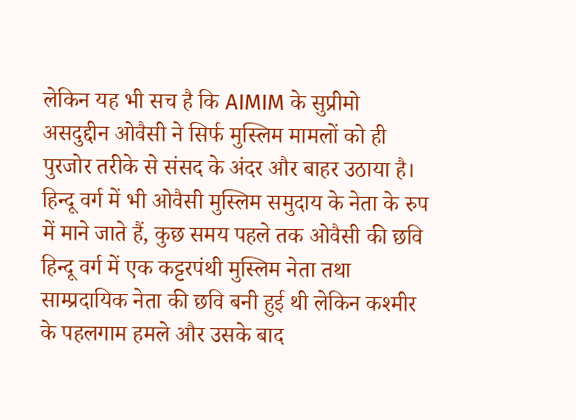लेकिन यह भी सच है कि AIMIM के सुप्रीमो असदुद्दीन ओवैसी ने सिर्फ मुस्लिम मामलों को ही पुरजोर तरीके से संसद के अंदर और बाहर उठाया है। हिन्दू वर्ग में भी ओवैसी मुस्लिम समुदाय के नेता के रुप में माने जाते हैं, कुछ समय पहले तक ओवैसी की छवि हिन्दू वर्ग में एक कट्टरपंथी मुस्लिम नेता तथा साम्प्रदायिक नेता की छवि बनी हुई थी लेकिन कश्मीर के पहलगाम हमले और उसके बाद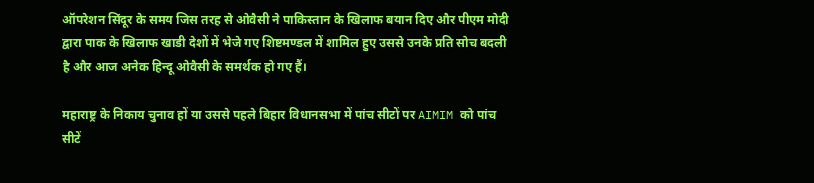ऑपरेशन सिंदूर के समय जिस तरह से ओवैसी ने पाकिस्तान के खिलाफ बयान दिए और पीएम मोदी द्वारा पाक के खिलाफ खाडी देशों में भेजे गए शिष्टमण्डल में शामिल हुए उससे उनके प्रति सोच बदली है और आज अनेक हिन्दू ओवैसी के समर्थक हो गए हैं।

महाराष्ट्र के निकाय चुनाव हों या उससे पहले बिहार विधानसभा में पांच सीटों पर AIMIM को पांच सीटें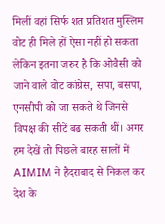मिलीं वहां सिर्फ शत प्रतिशत मुस्लिम वोट ही मिले हों ऐसा नहीं हो सकता लेकिन इतना जरुर है कि ओवैसी को जाने वाले वोट कांग्रेस, सपा, बसपा, एनसीपी को जा सकते थे जिनसे विपक्ष की सीटें बढ सकती थीं। अगर हम देखें तो पिछले बारह सालों में AIMIM ने हैदराबाद से निकल कर देश के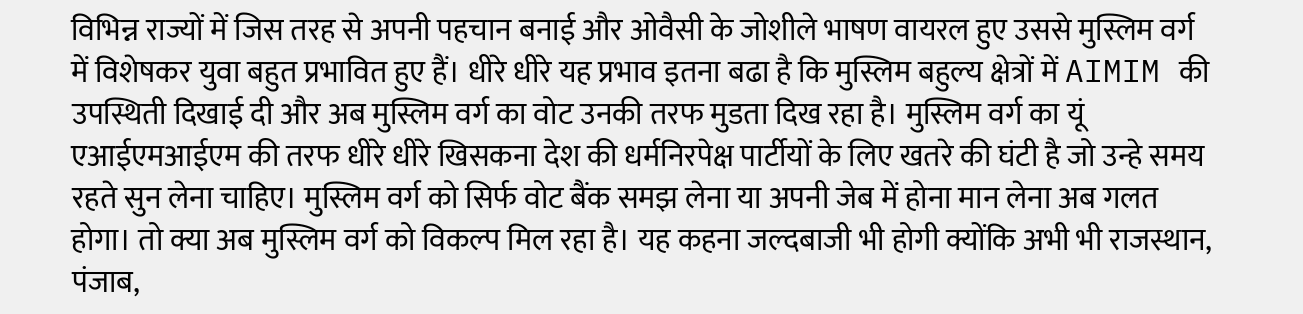विभिन्न राज्यों में जिस तरह से अपनी पहचान बनाई और ओवैसी के जोशीले भाषण वायरल हुए उससे मुस्लिम वर्ग में विशेषकर युवा बहुत प्रभावित हुए हैं। धीरे धीरे यह प्रभाव इतना बढा है कि मुस्लिम बहुल्य क्षेत्रों में AIMIM की उपस्थिती दिखाई दी और अब मुस्लिम वर्ग का वोट उनकी तरफ मुडता दिख रहा है। मुस्लिम वर्ग का यूं एआईएमआईएम की तरफ धीरे धीरे खिसकना देश की धर्मनिरपेक्ष पार्टीयों के लिए खतरे की घंटी है जो उन्हे समय रहते सुन लेना चाहिए। मुस्लिम वर्ग को सिर्फ वोट बैंक समझ लेना या अपनी जेब में होना मान लेना अब गलत होगा। तो क्या अब मुस्लिम वर्ग को विकल्प मिल रहा है। यह कहना जल्दबाजी भी होगी क्योंकि अभी भी राजस्थान, पंजाब,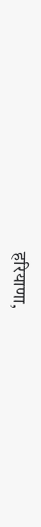हरियाणा,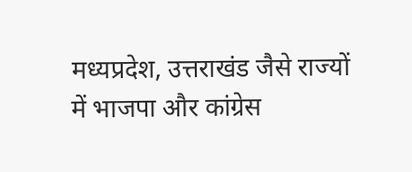मध्यप्रदेश, उत्तराखंड जैसे राज्यों में भाजपा और कांग्रेस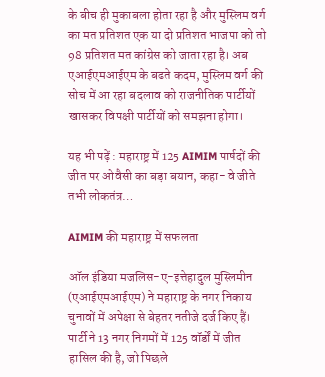के बीच ही मुकाबला होता रहा है और मुस्लिम वर्ग का मत प्रतिशत एक या दो प्रतिशत भाजपा को तो 98 प्रतिशत मत कांग्रेस को जाता रहा है। अब एआईएमआईएम के बढते कदम, मुस्लिम वर्ग की सोच में आ रहा बदलाव को राजनीतिक पार्टीयों खासकर विपक्षी पार्टीयों को समझना होगा।

यह भी पढ़ें : महाराष्ट्र में 125 AIMIM पार्षदों की जीत पर ओवैसी का बड़ा बयान, कहा- वे जीते तभी लोकतंत्र…

AIMIM की महाराष्ट्र में सफलता

ऑल इंडिया मजलिस-ए-इत्तेहादुल मुस्लिमीन (एआईएमआईएम) ने महाराष्ट्र के नगर निकाय चुनावों में अपेक्षा से बेहतर नतीजे दर्ज किए हैं। पार्टी ने 13 नगर निगमों में 125 वॉर्डों में जीत हासिल की है, जो पिछले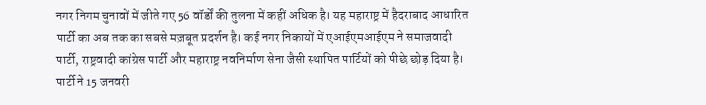नगर निगम चुनावों में जीते गए 56 वॉर्डों की तुलना में कहीं अधिक है। यह महाराष्ट्र में हैदराबाद आधारित पार्टी का अब तक का सबसे मज़बूत प्रदर्शन है। कई नगर निकायों में एआईएमआईएम ने समाजवादी पार्टी, राष्ट्रवादी कांग्रेस पार्टी और महाराष्ट्र नवनिर्माण सेना जैसी स्थापित पार्टियों को पीछे छोड़ दिया है। पार्टी ने 15 जनवरी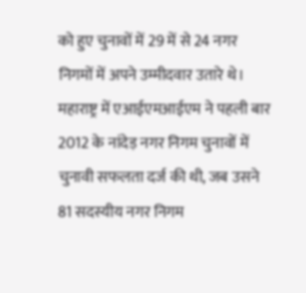को हुए चुनावों में 29 में से 24 नगर निगमों में अपने उम्मीदवार उतारे थे। महाराष्ट्र में एआईएमआईएम ने पहली बार 2012 के नांदेड़ नगर निगम चुनावों में चुनावी सफलता दर्ज की थी, जब उसने 81 सदस्यीय नगर निगम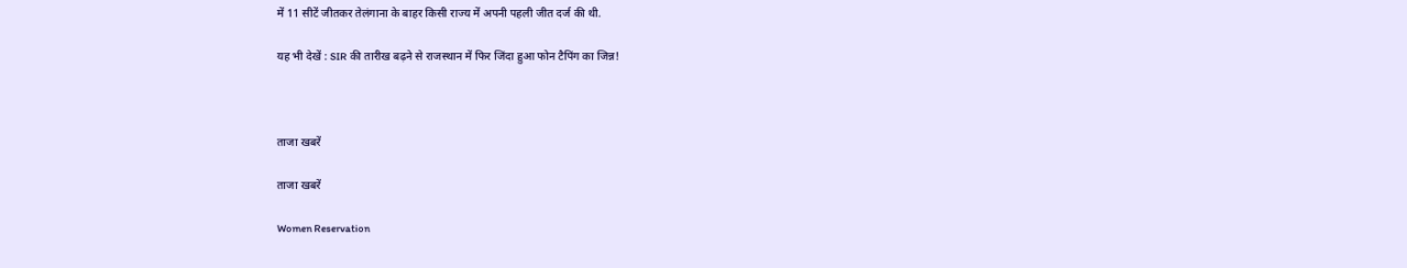में 11 सीटें जीतकर तेलंगाना के बाहर किसी राज्य में अपनी पहली जीत दर्ज की थी.

यह भी देखें : SIR की तारीख बढ़ने से राजस्थान में फिर जिंदा हुआ फोन टैपिंग का जिन्न!



ताजा खबरें

ताजा खबरें

Women Reservation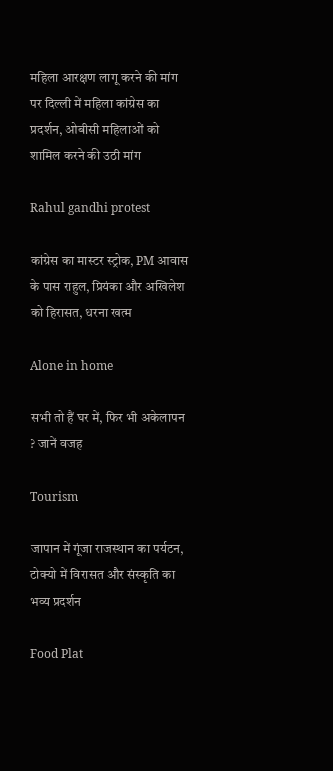महिला आरक्षण लागू करने की मांग पर दिल्ली में महिला कांग्रेस का प्रदर्शन, ओबीसी महिलाओं को शामिल करने की उठी मांग

Rahul gandhi protest

कांग्रेस का मास्टर स्ट्रोक, PM आवास के पास राहुल, प्रियंका और अखिलेश को हिरासत, धरना खत्म

Alone in home

सभी तो हैं घर में, फिर भी अकेलापन ? जानें वजह

Tourism

जापान में गूंजा राजस्थान का पर्यटन, टोक्यो में विरासत और संस्कृति का भव्य प्रदर्शन

Food Plat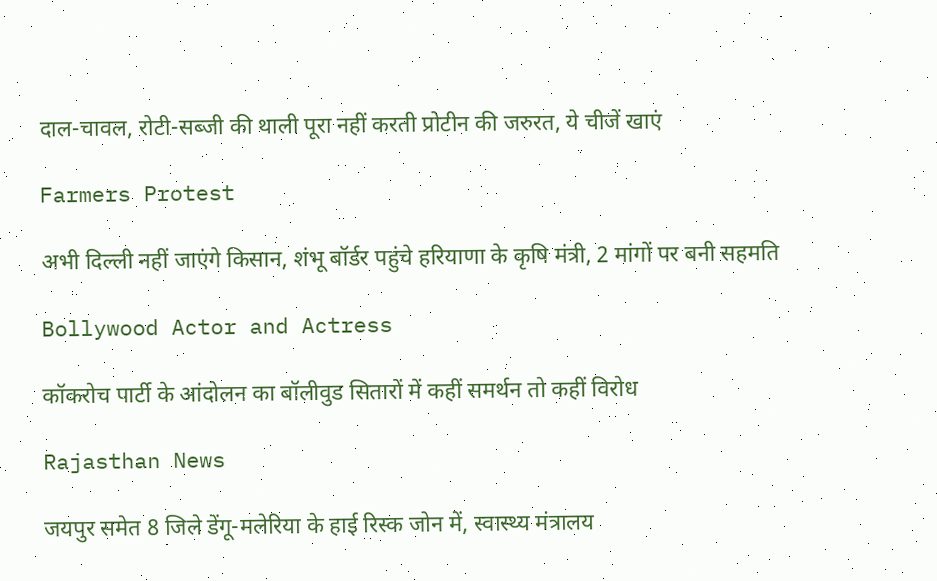दाल-चावल, रोटी-सब्जी की थाली पूरा नहीं करती प्रोटीन की जरुरत, ये चीजें खाएं

Farmers Protest

अभी दिल्ली नहीं जाएंगे किसान, शंभू बॉर्डर पहुंचे हरियाणा के कृषि मंत्री, 2 मांगों पर बनी सहमति

Bollywood Actor and Actress

कॉकरोच पार्टी के आंदोलन का बॉलीवुड सितारों में कहीं समर्थन तो कहीं विरोध

Rajasthan News

जयपुर समेत 8 जिले डेंगू-मलेरिया के हाई रिस्क जोन में, स्वास्थ्य मंत्रालय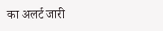का अलर्ट जारी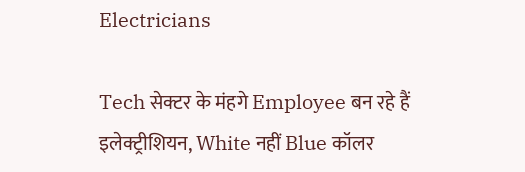Electricians

Tech सेक्टर के मंहगे Employee बन रहे हैं इलेक्ट्रीशियन, White नहीं Blue कॉलर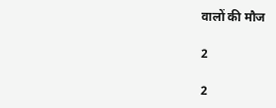वालों की मौज

2

2